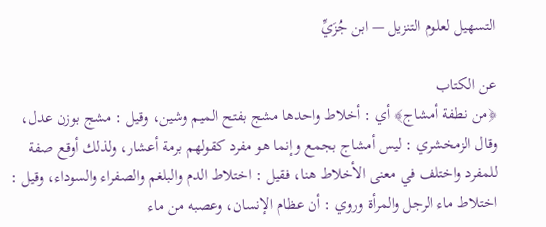التسهيل لعلوم التنزيل — ابن جُزَيِّ

عن الكتاب
﴿من نطفة أمشاج﴾ أي : أخلاط واحدها مشج بفتح الميم وشين، وقيل : مشج بوزن عدل، وقال الزمخشري : ليس أمشاج بجمع وإنما هو مفرد كقولهم برمة أعشار، ولذلك أوقع صفة للمفرد واختلف في معنى الأخلاط هنا، فقيل : اختلاط الدم والبلغم والصفراء والسوداء، وقيل : اختلاط ماء الرجل والمرأة وروي : أن عظام الإنسان، وعصبه من ماء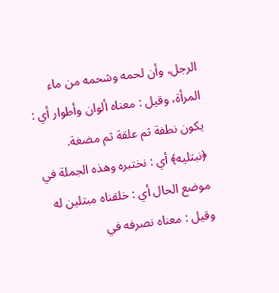الرجل، وأن لحمه وشحمه من ماء المرأة، وقيل : معناه ألوان وأطوار أي : يكون نطفة ثم علقة ثم مضغة.
﴿نبتليه﴾ أي : نختبره وهذه الجملة في موضع الحال أي : خلقناه مبتلين له وقيل : معناه نصرفه في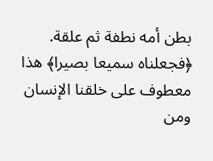بطن أمه نطفة ثم علقة.
﴿فجعلناه سميعا بصيرا﴾ هذا معطوف على خلقنا الإنسان ومن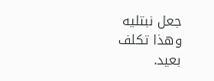جعل نبتليه وهذا تكلف بعيد.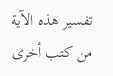تفسير هذه الآية من كتب أخرى